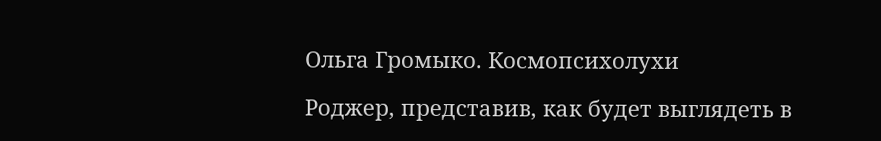Ольга Громыко. Космопсихолухи

Роджер, представив, как будет выглядеть в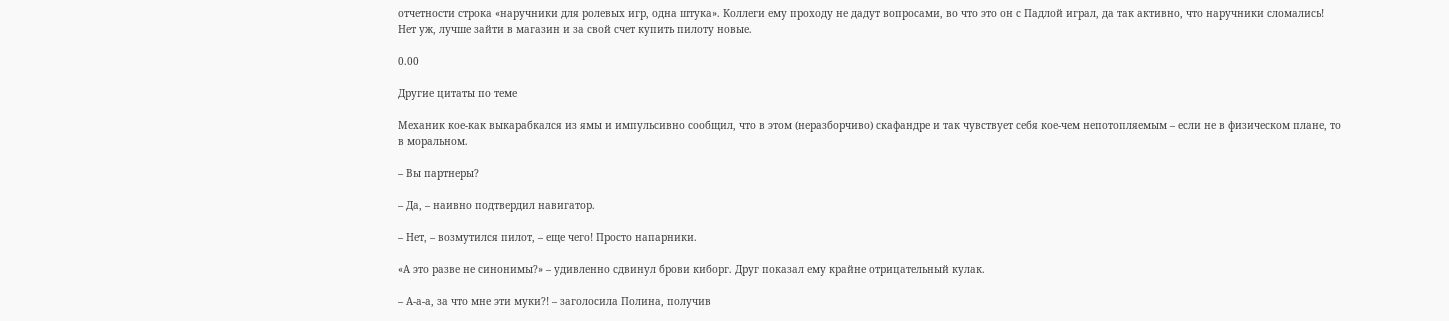отчетности строка «наручники для ролевых игр, одна штука». Коллеги ему проходу не дадут вопросами, во что это он с Падлой играл, да так активно, что наручники сломались! Нет уж, лучше зайти в магазин и за свой счет купить пилоту новые.

0.00

Другие цитаты по теме

Механик кое-как выкарабкался из ямы и импульсивно сообщил, что в этом (неразборчиво) скафандре и так чувствует себя кое-чем непотопляемым – если не в физическом плане, то в моральном.

– Вы партнеры?

– Да, – наивно подтвердил навигатор.

– Нет, – возмутился пилот, – еще чего! Просто напарники.

«А это разве не синонимы?» – удивленно сдвинул брови киборг. Друг показал ему крайне отрицательный кулак.

– А-а-а, за что мне эти муки?! – заголосила Полина, получив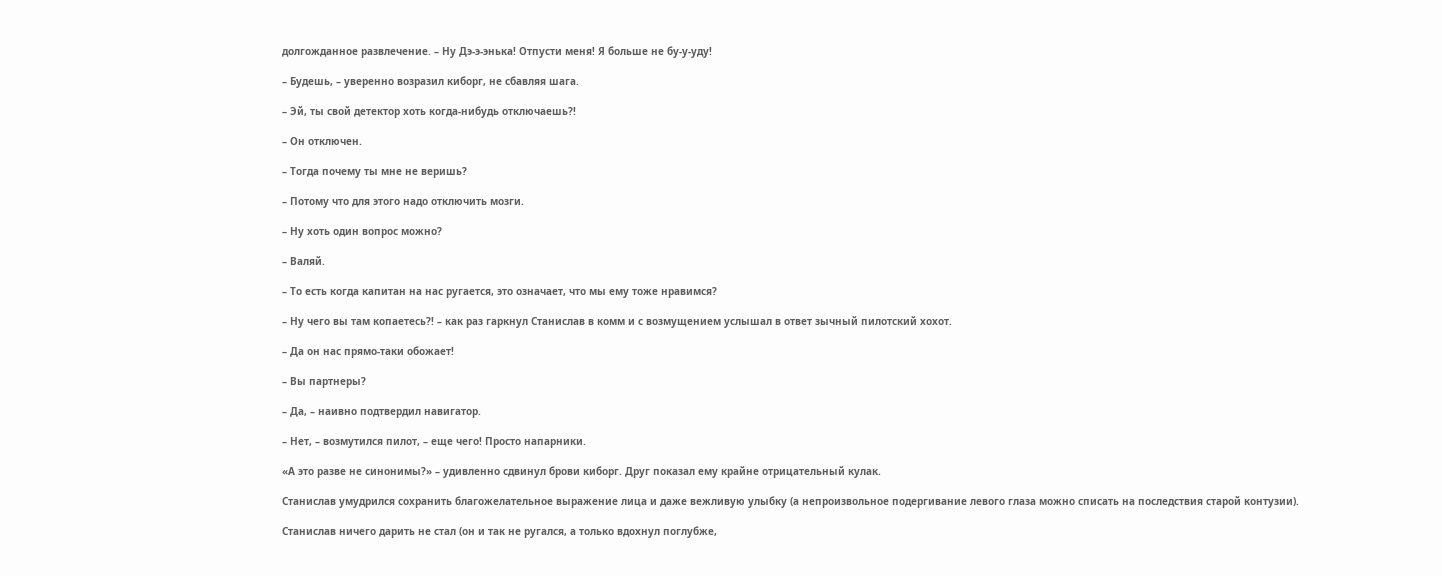долгожданное развлечение. – Ну Дэ-э-энька! Отпусти меня! Я больше не бу-у-уду!

– Будешь, – уверенно возразил киборг, не сбавляя шага.

– Эй, ты свой детектор хоть когда-нибудь отключаешь?!

– Он отключен.

– Тогда почему ты мне не веришь?

– Потому что для этого надо отключить мозги.

– Ну хоть один вопрос можно?

– Валяй.

– То есть когда капитан на нас ругается, это означает, что мы ему тоже нравимся?

– Ну чего вы там копаетесь?! – как раз гаркнул Станислав в комм и с возмущением услышал в ответ зычный пилотский хохот.

– Да он нас прямо-таки обожает!

– Вы партнеры?

– Да, – наивно подтвердил навигатор.

– Нет, – возмутился пилот, – еще чего! Просто напарники.

«А это разве не синонимы?» – удивленно сдвинул брови киборг. Друг показал ему крайне отрицательный кулак.

Станислав умудрился сохранить благожелательное выражение лица и даже вежливую улыбку (а непроизвольное подергивание левого глаза можно списать на последствия старой контузии).

Станислав ничего дарить не стал (он и так не ругался, а только вдохнул поглубже,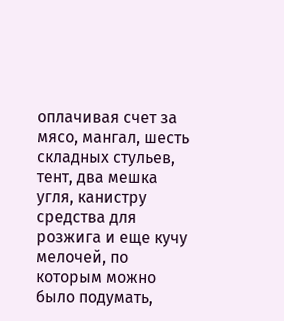оплачивая счет за мясо, мангал, шесть складных стульев, тент, два мешка угля, канистру средства для розжига и еще кучу мелочей, по которым можно было подумать,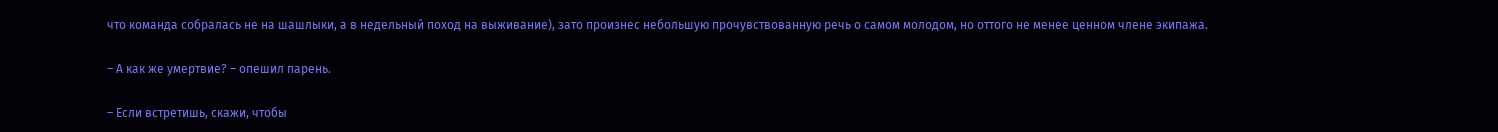что команда собралась не на шашлыки, а в недельный поход на выживание), зато произнес небольшую прочувствованную речь о самом молодом, но оттого не менее ценном члене экипажа.

– А как же умертвие? – опешил парень.

– Если встретишь, скажи, чтобы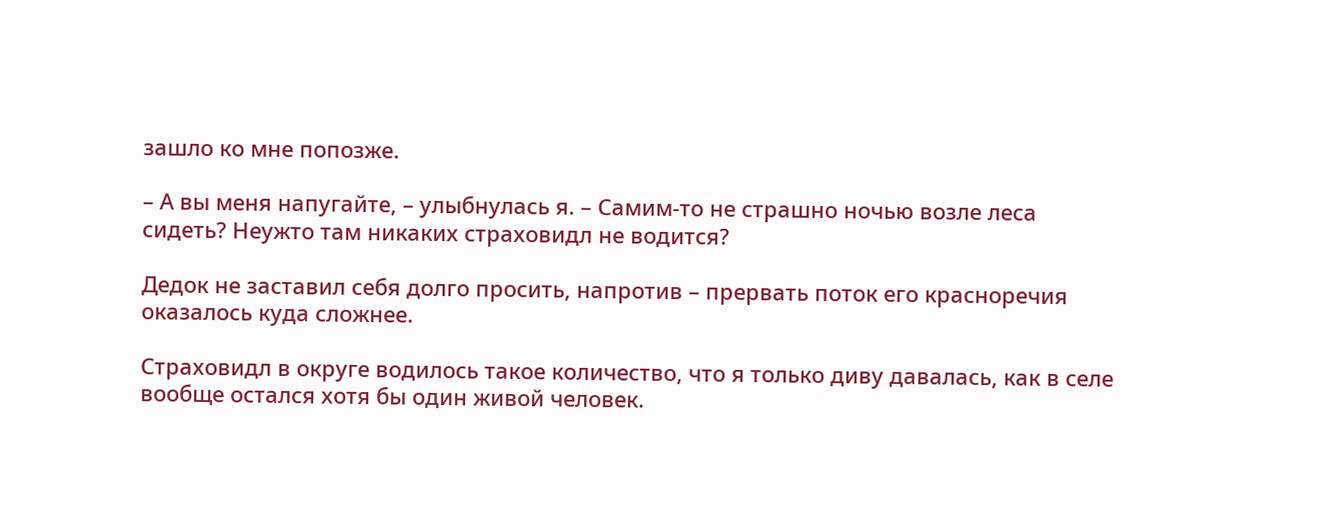зашло ко мне попозже.

– А вы меня напугайте, – улыбнулась я. – Самим-то не страшно ночью возле леса сидеть? Неужто там никаких страховидл не водится?

Дедок не заставил себя долго просить, напротив – прервать поток его красноречия оказалось куда сложнее.

Страховидл в округе водилось такое количество, что я только диву давалась, как в селе вообще остался хотя бы один живой человек.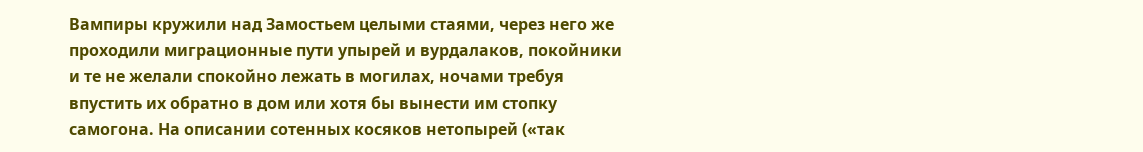Вампиры кружили над Замостьем целыми стаями, через него же проходили миграционные пути упырей и вурдалаков, покойники и те не желали спокойно лежать в могилах, ночами требуя впустить их обратно в дом или хотя бы вынести им стопку самогона. На описании сотенных косяков нетопырей («так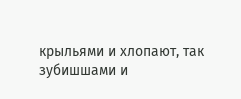крыльями и хлопают, так зубишшами и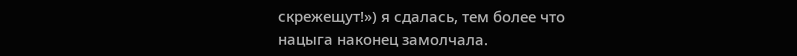скрежещут!») я сдалась, тем более что нацыга наконец замолчала.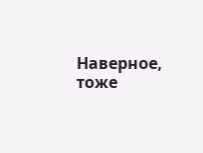Наверное, тоже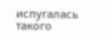испугалась такого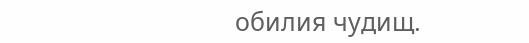обилия чудищ.